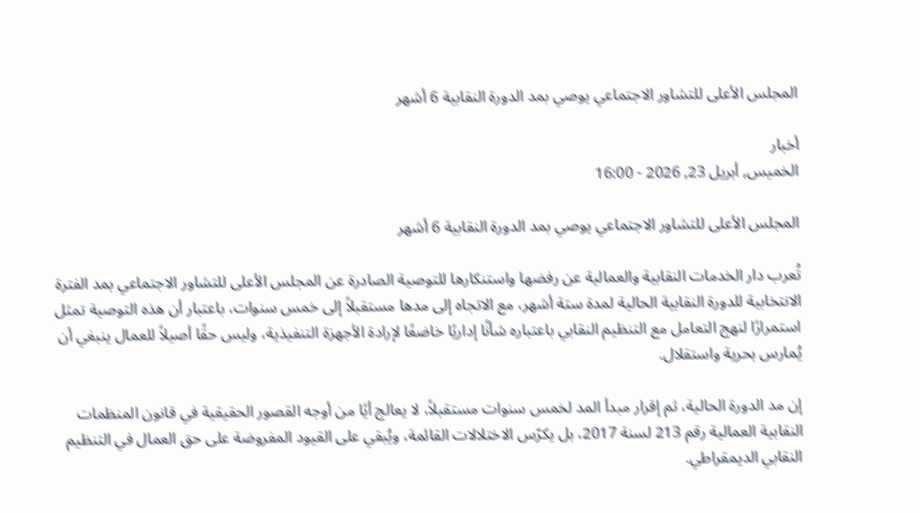المجلس الأعلى للتشاور الاجتماعي يوصي بمد الدورة النقابية 6 أشهر

أخبار
الخميس, أبريل 23, 2026 - 16:00

المجلس الأعلى للتشاور الاجتماعي يوصي بمد الدورة النقابية 6 أشهر

تُعرب دار الخدمات النقابية والعمالية عن رفضها واستنكارها للتوصية الصادرة عن المجلس الأعلى للتشاور الاجتماعي بمد الفترة الانتخابية للدورة النقابية الحالية لمدة ستة أشهر، مع الاتجاه إلى مدها مستقبلاً إلى خمس سنوات، باعتبار أن هذه التوصية تمثل استمرارًا لنهج التعامل مع التنظيم النقابي باعتباره شأنًا إداريًا خاضعًا لإرادة الأجهزة التنفيذية، وليس حقًا أصيلاً للعمال ينبغي أن يُمارس بحرية واستقلال.

إن مد الدورة الحالية، ثم إقرار مبدأ المد لخمس سنوات مستقبلاً، لا يعالج أيًا من أوجه القصور الحقيقية في قانون المنظمات النقابية العمالية رقم 213 لسنة 2017، بل يكرّس الاختلالات القائمة، ويُبقي على القيود المفروضة على حق العمال في التنظيم النقابي الديمقراطي.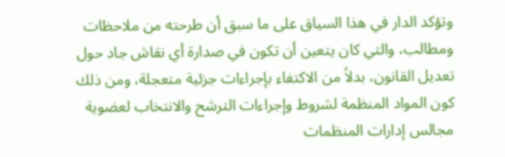وتؤكد الدار في هذا السياق على ما سبق أن طرحته من ملاحظات ومطالب، والتي كان يتعين أن تكون في صدارة أي نقاش جاد حول تعديل القانون، بدلاً من الاكتفاء بإجراءات جزئية متعجلة، ومن ذلك كون المواد المنظمة لشروط وإجراءات الترشح والانتخاب لعضوية مجالس إدارات المنظمات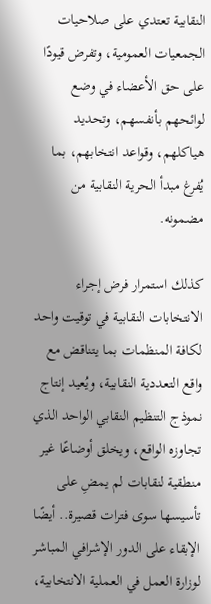النقابية تعتدي على صلاحيات الجمعيات العمومية، وتفرض قيودًا على حق الأعضاء في وضع لوائحهم بأنفسهم، وتحديد هياكلهم، وقواعد انتخابهم، بما يُفرغ مبدأ الحرية النقابية من مضمونه.

كذلك استمرار فرض إجراء الانتخابات النقابية في توقيت واحد لكافة المنظمات بما يتناقض مع واقع التعددية النقابية، ويُعيد إنتاج نموذج التنظيم النقابي الواحد الذي تجاوزه الواقع، ويخلق أوضاعًا غير منطقية لنقابات لم يمضِ على تأسيسها سوى فترات قصيرة.. أيضًا الإبقاء على الدور الإشرافي المباشر لوزارة العمل في العملية الانتخابية،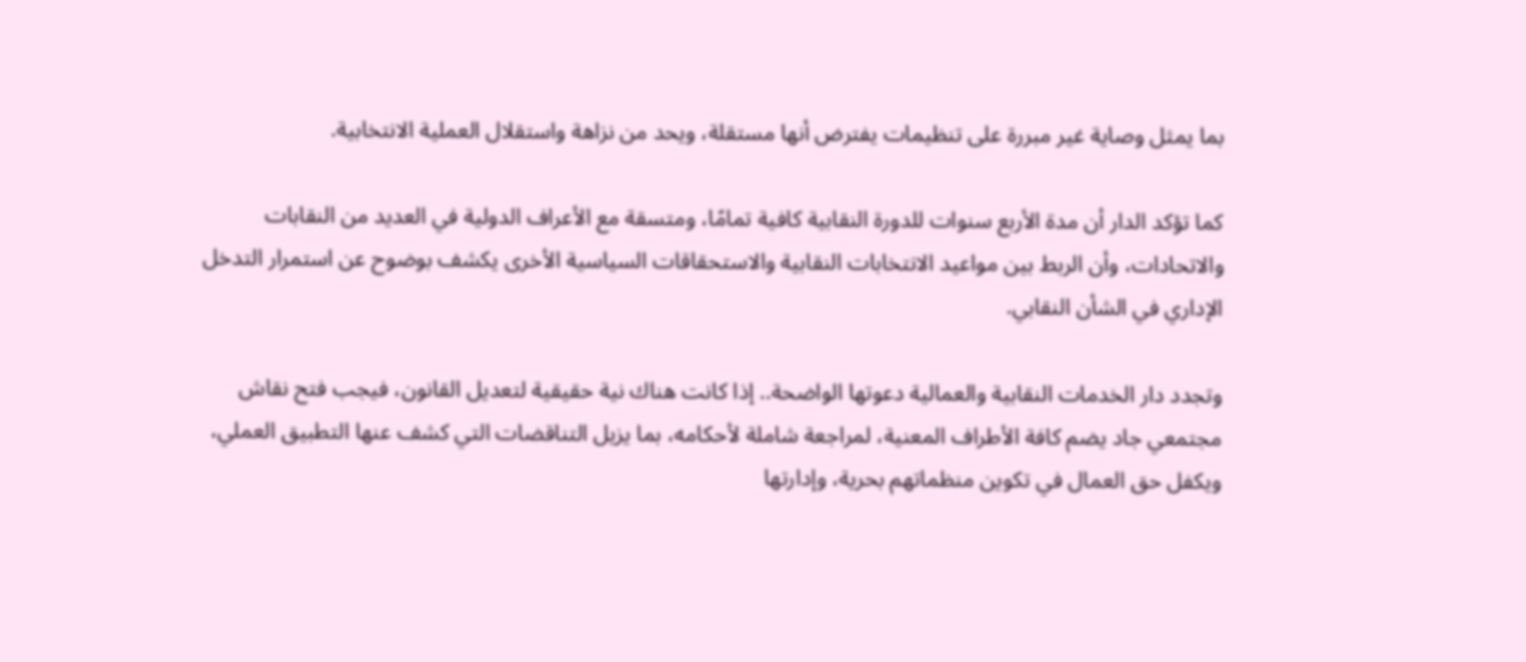بما يمثل وصاية غير مبررة على تنظيمات يفترض أنها مستقلة، ويحد من نزاهة واستقلال العملية الانتخابية.

كما تؤكد الدار أن مدة الأربع سنوات للدورة النقابية كافية تمامًا، ومتسقة مع الأعراف الدولية في العديد من النقابات والاتحادات، وأن الربط بين مواعيد الانتخابات النقابية والاستحقاقات السياسية الأخرى يكشف بوضوح عن استمرار التدخل الإداري في الشأن النقابي.

وتجدد دار الخدمات النقابية والعمالية دعوتها الواضحة.. إذا كانت هناك نية حقيقية لتعديل القانون، فيجب فتح نقاش مجتمعي جاد يضم كافة الأطراف المعنية، لمراجعة شاملة لأحكامه، بما يزيل التناقضات التي كشف عنها التطبيق العملي، ويكفل حق العمال في تكوين منظماتهم بحرية، وإدارتها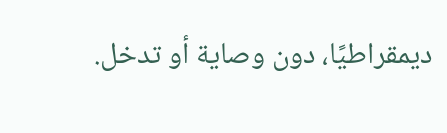ديمقراطيًا، دون وصاية أو تدخل.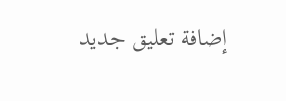إضافة تعليق جديد